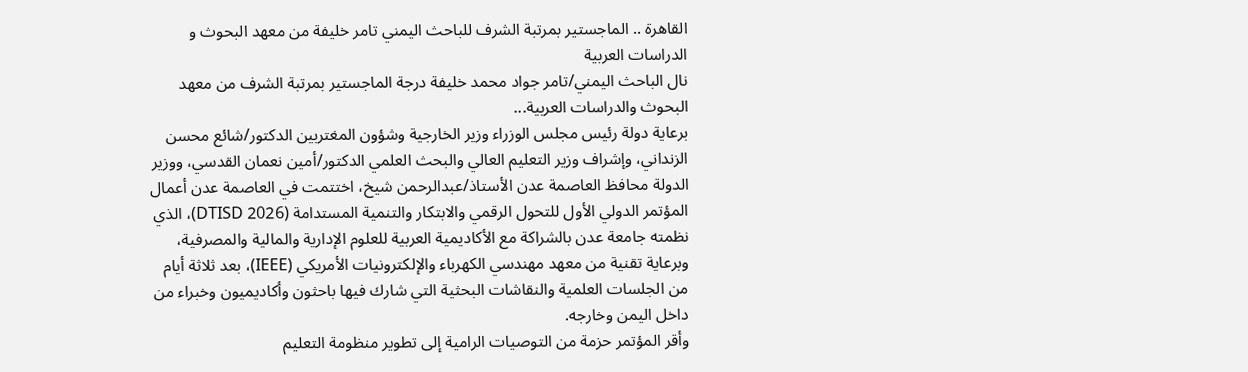القاهرة .. الماجستير بمرتبة الشرف للباحث اليمني تامر خليفة من معهد البحوث و الدراسات العربية
نال الباحث اليمني/تامر جواد محمد خليفة درجة الماجستير بمرتبة الشرف من معهد البحوث والدراسات العربية...
برعاية دولة رئيس مجلس الوزراء وزير الخارجية وشؤون المغتربين الدكتور/شائع محسن الزنداني، وإشراف وزير التعليم العالي والبحث العلمي الدكتور/أمين نعمان القدسي، ووزير الدولة محافظ العاصمة عدن الأستاذ/عبدالرحمن شيخ، اختتمت في العاصمة عدن أعمال المؤتمر الدولي الأول للتحول الرقمي والابتكار والتنمية المستدامة (DTISD 2026)، الذي نظمته جامعة عدن بالشراكة مع الأكاديمية العربية للعلوم الإدارية والمالية والمصرفية، وبرعاية تقنية من معهد مهندسي الكهرباء والإلكترونيات الأمريكي (IEEE)، بعد ثلاثة أيام من الجلسات العلمية والنقاشات البحثية التي شارك فيها باحثون وأكاديميون وخبراء من داخل اليمن وخارجه.
وأقر المؤتمر حزمة من التوصيات الرامية إلى تطوير منظومة التعليم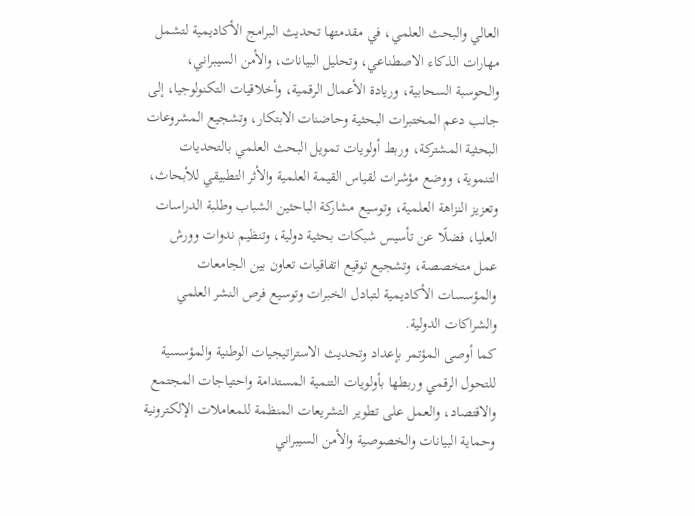العالي والبحث العلمي، في مقدمتها تحديث البرامج الأكاديمية لتشمل مهارات الذكاء الاصطناعي، وتحليل البيانات، والأمن السيبراني، والحوسبة السحابية، وريادة الأعمال الرقمية، وأخلاقيات التكنولوجيا، إلى جانب دعم المختبرات البحثية وحاضنات الابتكار، وتشجيع المشروعات البحثية المشتركة، وربط أولويات تمويل البحث العلمي بالتحديات التنموية، ووضع مؤشرات لقياس القيمة العلمية والأثر التطبيقي للأبحاث، وتعزيز النزاهة العلمية، وتوسيع مشاركة الباحثين الشباب وطلبة الدراسات العليا، فضلًا عن تأسيس شبكات بحثية دولية، وتنظيم ندوات وورش عمل متخصصة، وتشجيع توقيع اتفاقيات تعاون بين الجامعات والمؤسسات الأكاديمية لتبادل الخبرات وتوسيع فرص النشر العلمي والشراكات الدولية.
كما أوصى المؤتمر بإعداد وتحديث الاستراتيجيات الوطنية والمؤسسية للتحول الرقمي وربطها بأولويات التنمية المستدامة واحتياجات المجتمع والاقتصاد، والعمل على تطوير التشريعات المنظمة للمعاملات الإلكترونية وحماية البيانات والخصوصية والأمن السيبراني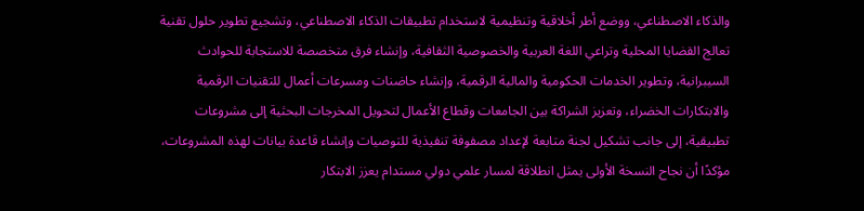والذكاء الاصطناعي، ووضع أطر أخلاقية وتنظيمية لاستخدام تطبيقات الذكاء الاصطناعي، وتشجيع تطوير حلول تقنية تعالج القضايا المحلية وتراعي اللغة العربية والخصوصية الثقافية، وإنشاء فرق متخصصة للاستجابة للحوادث السيبرانية، وتطوير الخدمات الحكومية والمالية الرقمية، وإنشاء حاضنات ومسرعات أعمال للتقنيات الرقمية والابتكارات الخضراء، وتعزيز الشراكة بين الجامعات وقطاع الأعمال لتحويل المخرجات البحثية إلى مشروعات تطبيقية، إلى جانب تشكيل لجنة متابعة لإعداد مصفوفة تنفيذية للتوصيات وإنشاء قاعدة بيانات لهذه المشروعات، مؤكدًا أن نجاح النسخة الأولى يمثل انطلاقة لمسار علمي دولي مستدام يعزز الابتكار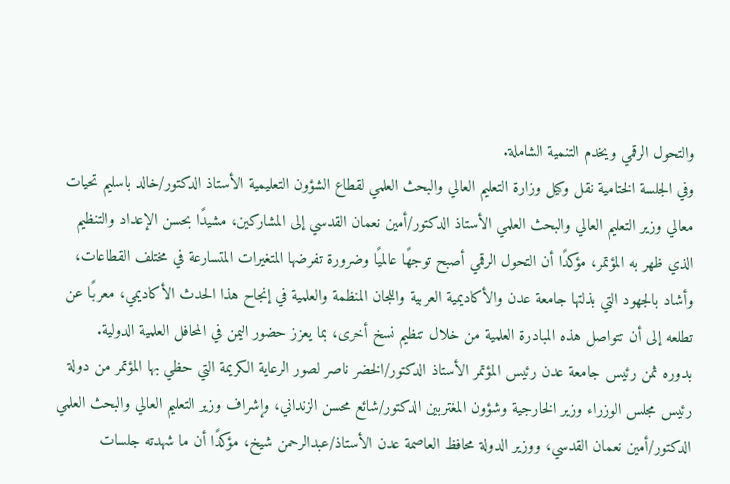والتحول الرقمي ويخدم التنمية الشاملة.
وفي الجلسة الختامية نقل وكيل وزارة التعليم العالي والبحث العلمي لقطاع الشؤون التعليمية الأستاذ الدكتور/خالد باسليم تحيات معالي وزير التعليم العالي والبحث العلمي الأستاذ الدكتور/أمين نعمان القدسي إلى المشاركين، مشيدًا بحسن الإعداد والتنظيم الذي ظهر به المؤتمر، مؤكدًا أن التحول الرقمي أصبح توجهًا عالميًا وضرورة تفرضها المتغيرات المتسارعة في مختلف القطاعات، وأشاد بالجهود التي بذلتها جامعة عدن والأكاديمية العربية واللجان المنظمة والعلمية في إنجاح هذا الحدث الأكاديمي، معربًا عن تطلعه إلى أن تتواصل هذه المبادرة العلمية من خلال تنظيم نسخ أخرى، بما يعزز حضور اليمن في المحافل العلمية الدولية.
بدوره ثمن رئيس جامعة عدن رئيس المؤتمر الأستاذ الدكتور/الخضر ناصر لصور الرعاية الكريمة التي حظي بها المؤتمر من دولة رئيس مجلس الوزراء وزير الخارجية وشؤون المغتربين الدكتور/شائع محسن الزنداني، وإشراف وزير التعليم العالي والبحث العلمي الدكتور/أمين نعمان القدسي، ووزير الدولة محافظ العاصمة عدن الأستاذ/عبدالرحمن شيخ، مؤكدًا أن ما شهدته جلسات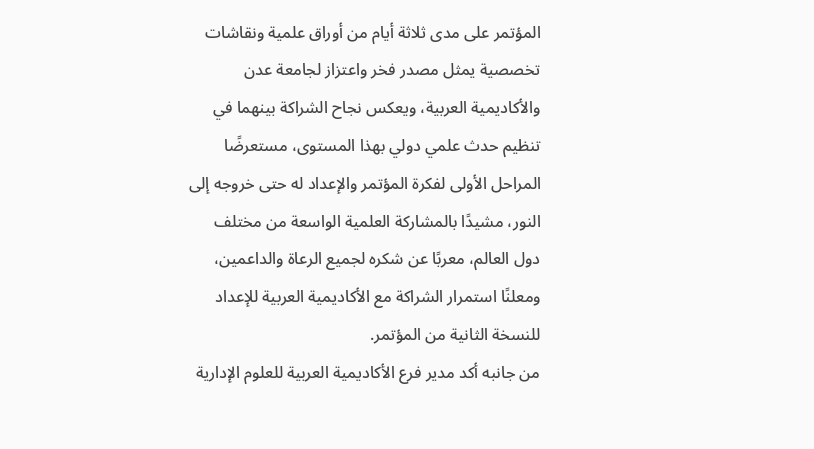المؤتمر على مدى ثلاثة أيام من أوراق علمية ونقاشات تخصصية يمثل مصدر فخر واعتزاز لجامعة عدن والأكاديمية العربية، ويعكس نجاح الشراكة بينهما في تنظيم حدث علمي دولي بهذا المستوى، مستعرضًا المراحل الأولى لفكرة المؤتمر والإعداد له حتى خروجه إلى النور، مشيدًا بالمشاركة العلمية الواسعة من مختلف دول العالم، معربًا عن شكره لجميع الرعاة والداعمين، ومعلنًا استمرار الشراكة مع الأكاديمية العربية للإعداد للنسخة الثانية من المؤتمر.
من جانبه أكد مدير فرع الأكاديمية العربية للعلوم الإدارية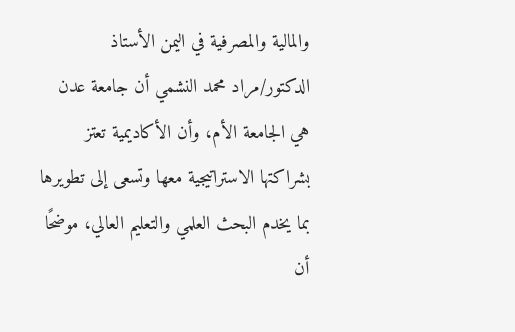والمالية والمصرفية في اليمن الأستاذ الدكتور/مراد محمد النشمي أن جامعة عدن هي الجامعة الأم، وأن الأكاديمية تعتز بشراكتها الاستراتيجية معها وتسعى إلى تطويرها بما يخدم البحث العلمي والتعليم العالي، موضحًا أن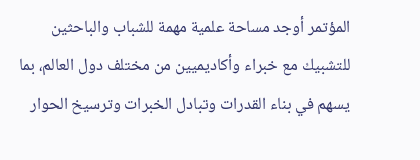المؤتمر أوجد مساحة علمية مهمة للشباب والباحثين للتشبيك مع خبراء وأكاديميين من مختلف دول العالم، بما يسهم في بناء القدرات وتبادل الخبرات وترسيخ الحوار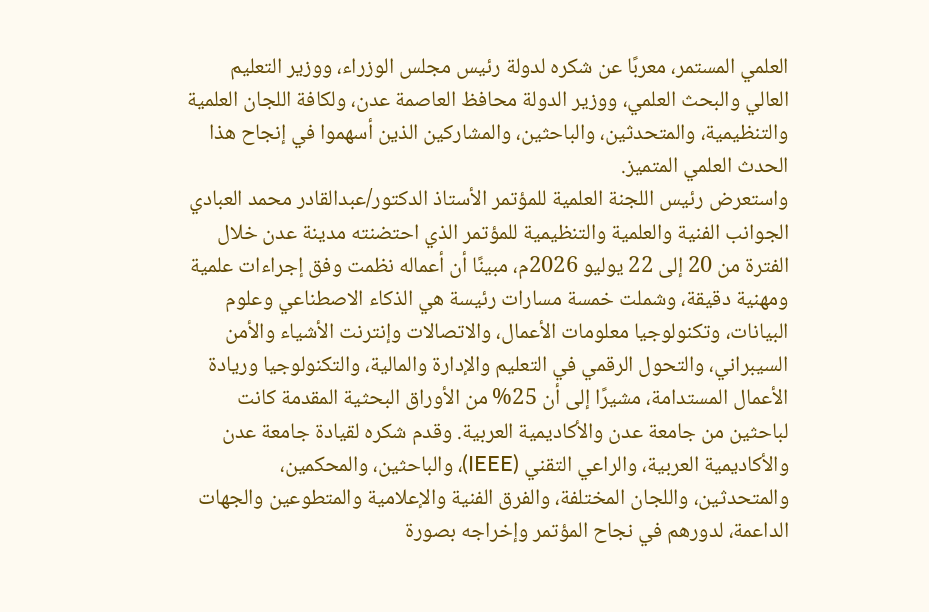العلمي المستمر، معربًا عن شكره لدولة رئيس مجلس الوزراء، ووزير التعليم العالي والبحث العلمي، ووزير الدولة محافظ العاصمة عدن، ولكافة اللجان العلمية والتنظيمية، والمتحدثين، والباحثين، والمشاركين الذين أسهموا في إنجاح هذا الحدث العلمي المتميز.
واستعرض رئيس اللجنة العلمية للمؤتمر الأستاذ الدكتور/عبدالقادر محمد العبادي الجوانب الفنية والعلمية والتنظيمية للمؤتمر الذي احتضنته مدينة عدن خلال الفترة من 20 إلى 22 يوليو 2026م، مبينًا أن أعماله نظمت وفق إجراءات علمية ومهنية دقيقة، وشملت خمسة مسارات رئيسة هي الذكاء الاصطناعي وعلوم البيانات، وتكنولوجيا معلومات الأعمال، والاتصالات وإنترنت الأشياء والأمن السيبراني، والتحول الرقمي في التعليم والإدارة والمالية، والتكنولوجيا وريادة الأعمال المستدامة، مشيرًا إلى أن 25% من الأوراق البحثية المقدمة كانت لباحثين من جامعة عدن والأكاديمية العربية. وقدم شكره لقيادة جامعة عدن والأكاديمية العربية، والراعي التقني (IEEE)، والباحثين، والمحكمين، والمتحدثين، واللجان المختلفة، والفرق الفنية والإعلامية والمتطوعين والجهات الداعمة، لدورهم في نجاح المؤتمر وإخراجه بصورة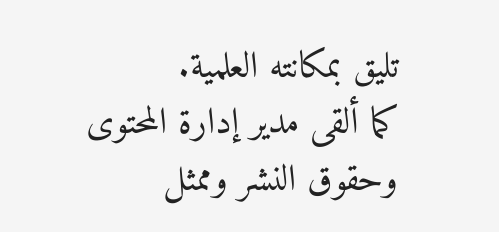تليق بمكانته العلمية.
كما ألقى مدير إدارة المحتوى وحقوق النشر وممثل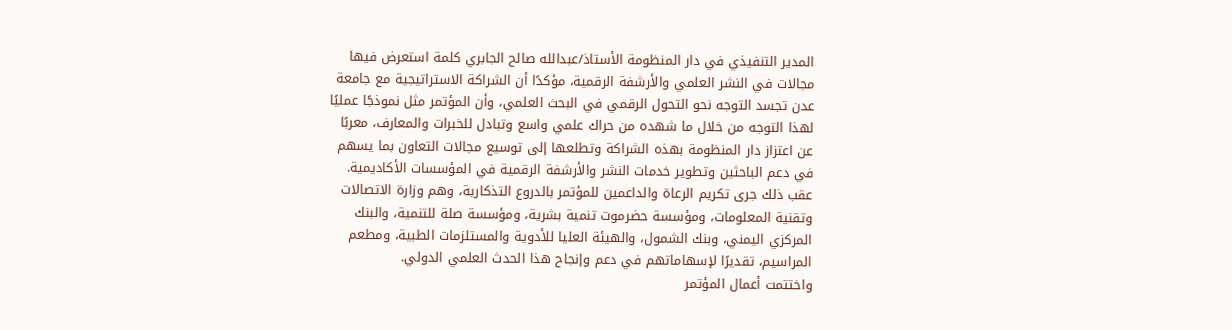المدير التنفيذي في دار المنظومة الأستاذ/عبدالله صالح الجابري كلمة استعرض فيها مجالات في النشر العلمي والأرشفة الرقمية، مؤكدًا أن الشراكة الاستراتيجية مع جامعة عدن تجسد التوجه نحو التحول الرقمي في البحث العلمي، وأن المؤتمر مثل نموذجًا عمليًا لهذا التوجه من خلال ما شهده من حراك علمي واسع وتبادل للخبرات والمعارف، معربًا عن اعتزاز دار المنظومة بهذه الشراكة وتطلعها إلى توسيع مجالات التعاون بما يسهم في دعم الباحثين وتطوير خدمات النشر والأرشفة الرقمية في المؤسسات الأكاديمية.
عقب ذلك جرى تكريم الرعاة والداعمين للمؤتمر بالدروع التذكارية، وهم وزارة الاتصالات وتقنية المعلومات، ومؤسسة حضرموت تنمية بشرية، ومؤسسة صلة للتنمية، والبنك المركزي اليمني، وبنك الشمول، والهيئة العليا للأدوية والمستلزمات الطبية، ومطعم المراسيم، تقديرًا لإسهاماتهم في دعم وإنجاح هذا الحدث العلمي الدولي.
واختتمت أعمال المؤتمر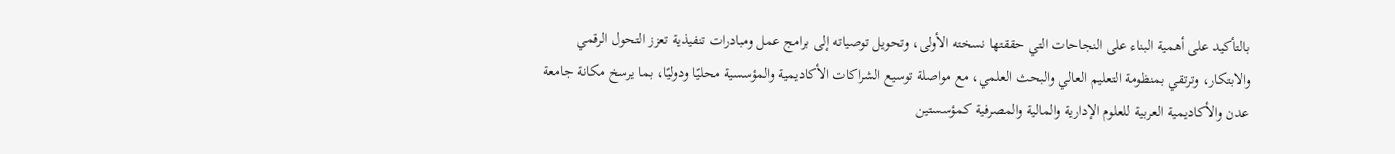بالتأكيد على أهمية البناء على النجاحات التي حققتها نسخته الأولى، وتحويل توصياته إلى برامج عمل ومبادرات تنفيذية تعزز التحول الرقمي والابتكار، وترتقي بمنظومة التعليم العالي والبحث العلمي، مع مواصلة توسيع الشراكات الأكاديمية والمؤسسية محليًا ودوليًا، بما يرسخ مكانة جامعة عدن والأكاديمية العربية للعلوم الإدارية والمالية والمصرفية كمؤسستين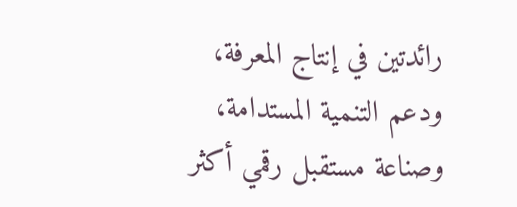رائدتين في إنتاج المعرفة، ودعم التنمية المستدامة، وصناعة مستقبل رقمي أكثر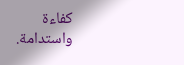كفاءة واستدامة.